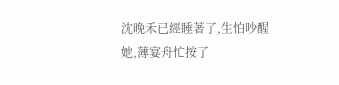沈晚禾已經睡著了,生怕吵醒她,薄宴舟忙按了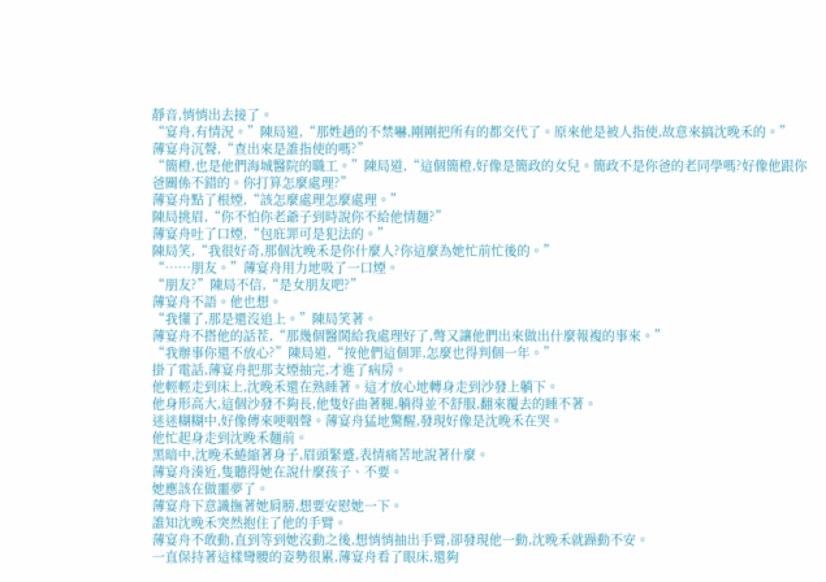靜音,悄悄出去接了。
“宴舟,有情況。”陳局道,“那姓趙的不禁嚇,剛剛把所有的都交代了。原來他是被人指使,故意來搞沈晚禾的。”
薄宴舟沉聲,“查出來是誰指使的嗎?”
“簡橙,也是他們海城醫院的職工。”陳局道,“這個簡橙,好像是簡政的女兒。簡政不是你爸的老同學嗎?好像他跟你爸關係不錯的。你打算怎麼處理?”
薄宴舟點了根煙,“該怎麼處理怎麼處理。”
陳局挑眉,“你不怕你老爺子到時說你不給他情麵?”
薄宴舟吐了口煙,“包庇罪可是犯法的。”
陳局笑,“我很好奇,那個沈晚禾是你什麼人?你這麼為她忙前忙後的。”
“……朋友。”薄宴舟用力地吸了一口煙。
“朋友?”陳局不信,“是女朋友吧?”
薄宴舟不語。他也想。
“我懂了,那是還沒追上。”陳局笑著。
薄宴舟不搭他的話茬,“那幾個醫鬨給我處理好了,彆又讓他們出來做出什麼報複的事來。”
“我辦事你還不放心?”陳局道,“按他們這個罪,怎麼也得判個一年。”
掛了電話,薄宴舟把那支煙抽完,才進了病房。
他輕輕走到床上,沈晚禾還在熟睡著。這才放心地轉身走到沙發上躺下。
他身形高大,這個沙發不夠長,他隻好曲著腿,躺得並不舒服,翻來覆去的睡不著。
迷迷糊糊中,好像傳來哽咽聲。薄宴舟猛地驚醒,發現好像是沈晚禾在哭。
他忙起身走到沈晚禾麵前。
黑暗中,沈晚禾蜷縮著身子,眉頭緊蹙,表情痛苦地說著什麼。
薄宴舟湊近,隻聽得她在說什麼孩子、不要。
她應該在做噩夢了。
薄宴舟下意識撫著她肩膀,想要安慰她一下。
誰知沈晚禾突然抱住了他的手臂。
薄宴舟不敢動,直到等到她沒動之後,想悄悄抽出手臂,卻發現他一動,沈晚禾就躁動不安。
一直保持著這樣彎腰的姿勢很累,薄宴舟看了眼床,還夠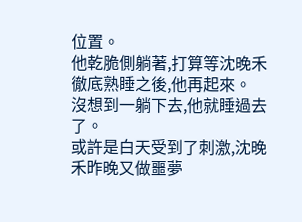位置。
他乾脆側躺著,打算等沈晚禾徹底熟睡之後,他再起來。
沒想到一躺下去,他就睡過去了。
或許是白天受到了刺激,沈晚禾昨晚又做噩夢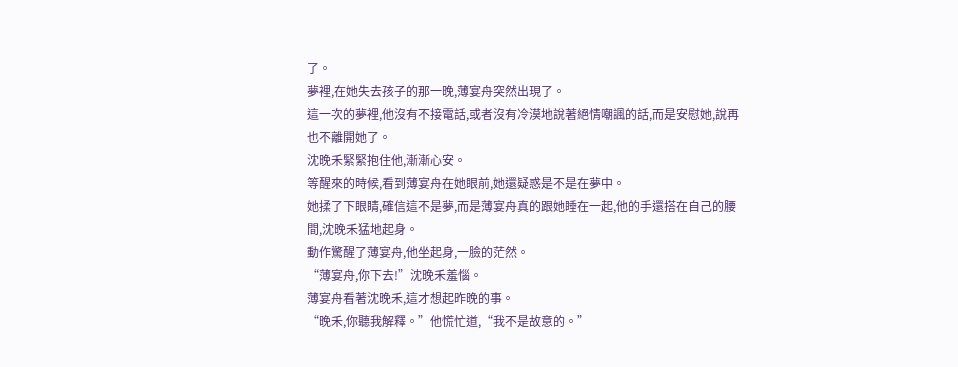了。
夢裡,在她失去孩子的那一晚,薄宴舟突然出現了。
這一次的夢裡,他沒有不接電話,或者沒有冷漠地說著絕情嘲諷的話,而是安慰她,說再也不離開她了。
沈晚禾緊緊抱住他,漸漸心安。
等醒來的時候,看到薄宴舟在她眼前,她還疑惑是不是在夢中。
她揉了下眼睛,確信這不是夢,而是薄宴舟真的跟她睡在一起,他的手還搭在自己的腰間,沈晚禾猛地起身。
動作驚醒了薄宴舟,他坐起身,一臉的茫然。
“薄宴舟,你下去!”沈晚禾羞惱。
薄宴舟看著沈晚禾,這才想起昨晚的事。
“晚禾,你聽我解釋。”他慌忙道,“我不是故意的。”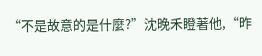“不是故意的是什麼?”沈晚禾瞪著他,“昨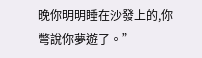晚你明明睡在沙發上的,你彆說你夢遊了。”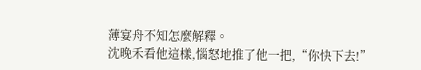薄宴舟不知怎麼解釋。
沈晚禾看他這樣,惱怒地推了他一把,“你快下去!”